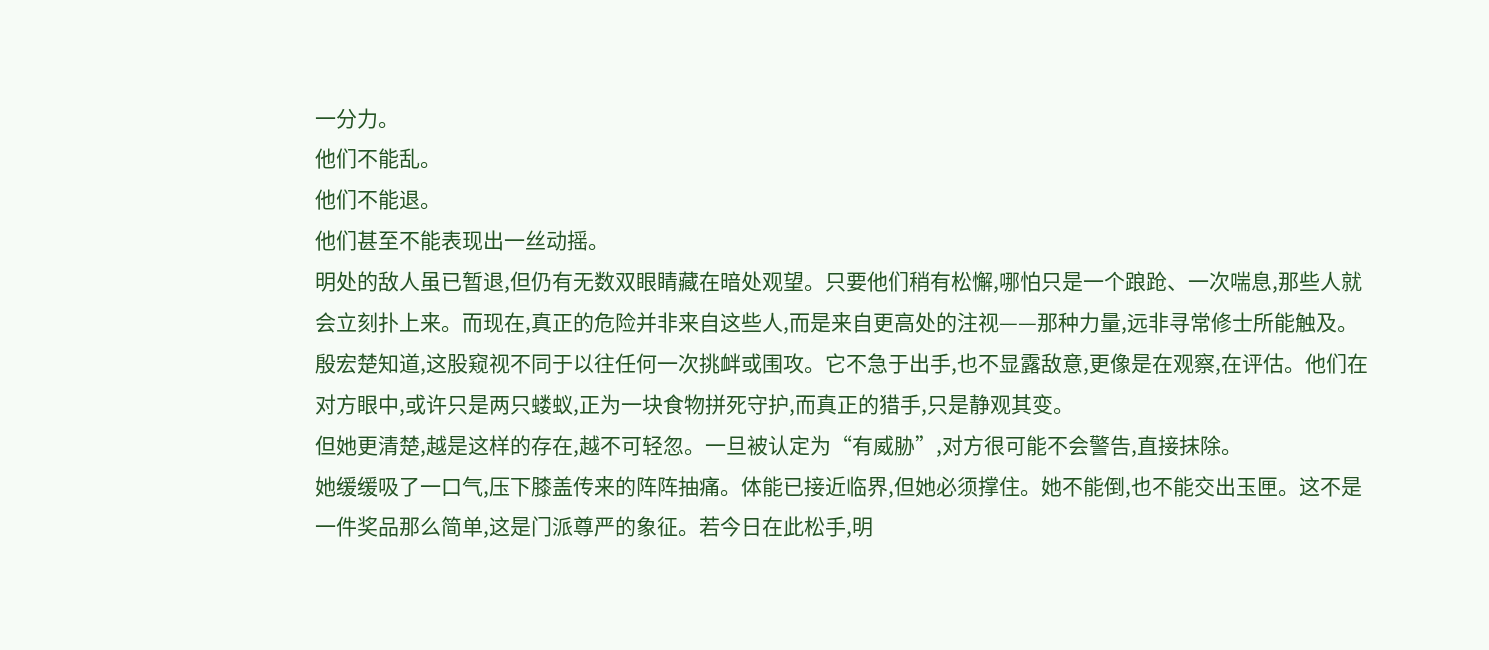一分力。
他们不能乱。
他们不能退。
他们甚至不能表现出一丝动摇。
明处的敌人虽已暂退,但仍有无数双眼睛藏在暗处观望。只要他们稍有松懈,哪怕只是一个踉跄、一次喘息,那些人就会立刻扑上来。而现在,真正的危险并非来自这些人,而是来自更高处的注视——那种力量,远非寻常修士所能触及。
殷宏楚知道,这股窥视不同于以往任何一次挑衅或围攻。它不急于出手,也不显露敌意,更像是在观察,在评估。他们在对方眼中,或许只是两只蝼蚁,正为一块食物拼死守护,而真正的猎手,只是静观其变。
但她更清楚,越是这样的存在,越不可轻忽。一旦被认定为“有威胁”,对方很可能不会警告,直接抹除。
她缓缓吸了一口气,压下膝盖传来的阵阵抽痛。体能已接近临界,但她必须撑住。她不能倒,也不能交出玉匣。这不是一件奖品那么简单,这是门派尊严的象征。若今日在此松手,明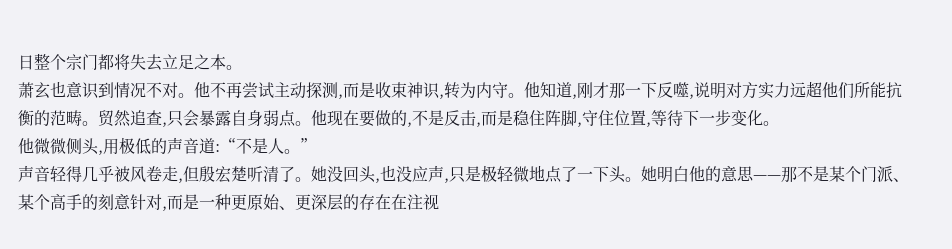日整个宗门都将失去立足之本。
萧玄也意识到情况不对。他不再尝试主动探测,而是收束神识,转为内守。他知道,刚才那一下反噬,说明对方实力远超他们所能抗衡的范畴。贸然追查,只会暴露自身弱点。他现在要做的,不是反击,而是稳住阵脚,守住位置,等待下一步变化。
他微微侧头,用极低的声音道:“不是人。”
声音轻得几乎被风卷走,但殷宏楚听清了。她没回头,也没应声,只是极轻微地点了一下头。她明白他的意思——那不是某个门派、某个高手的刻意针对,而是一种更原始、更深层的存在在注视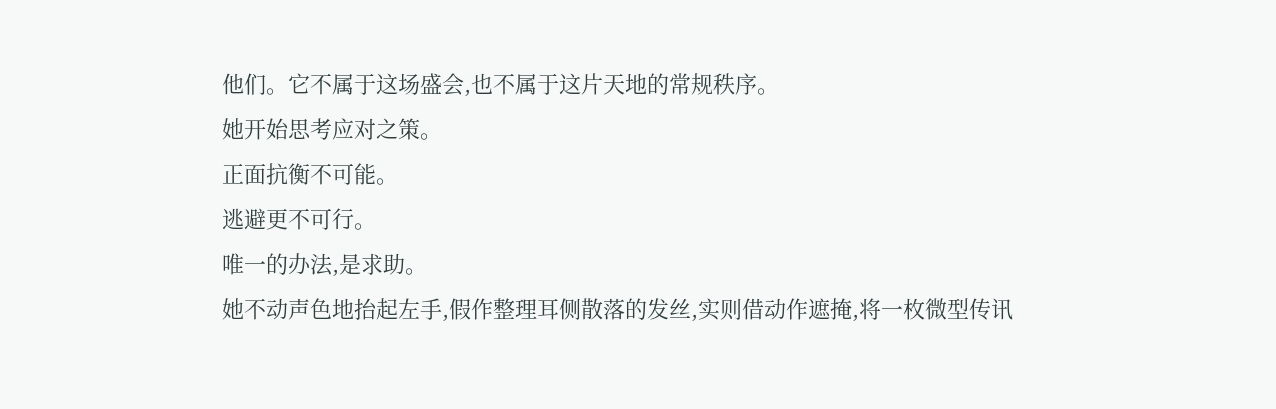他们。它不属于这场盛会,也不属于这片天地的常规秩序。
她开始思考应对之策。
正面抗衡不可能。
逃避更不可行。
唯一的办法,是求助。
她不动声色地抬起左手,假作整理耳侧散落的发丝,实则借动作遮掩,将一枚微型传讯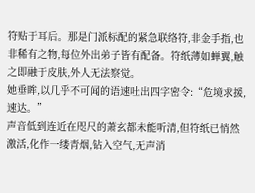符贴于耳后。那是门派标配的紧急联络符,非金手指,也非稀有之物,每位外出弟子皆有配备。符纸薄如蝉翼,触之即融于皮肤,外人无法察觉。
她垂眸,以几乎不可闻的语速吐出四字密令:“危境求援,速达。”
声音低到连近在咫尺的萧玄都未能听清,但符纸已悄然激活,化作一缕青烟,钻入空气,无声消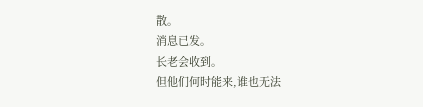散。
消息已发。
长老会收到。
但他们何时能来,谁也无法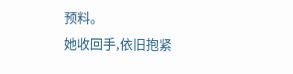预料。
她收回手,依旧抱紧